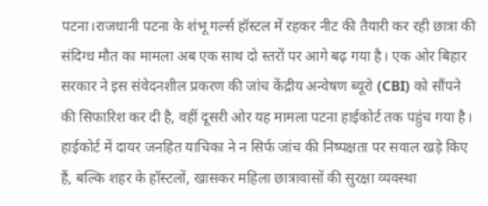पटना।राजधानी पटना के शंभू गर्ल्स हॉस्टल में रहकर नीट की तैयारी कर रही छात्रा की संदिग्ध मौत का मामला अब एक साथ दो स्तरों पर आगे बढ़ गया है। एक ओर बिहार सरकार ने इस संवेदनशील प्रकरण की जांच केंद्रीय अन्वेषण ब्यूरो (CBI) को सौंपने की सिफारिश कर दी है, वहीं दूसरी ओर यह मामला पटना हाईकोर्ट तक पहुंच गया है। हाईकोर्ट में दायर जनहित याचिका ने न सिर्फ जांच की निष्पक्षता पर सवाल खड़े किए हैं, बल्कि शहर के हॉस्टलों, खासकर महिला छात्रावासों की सुरक्षा व्यवस्था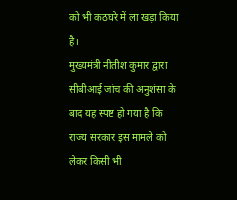को भी कठघरे में ला खड़ा किया है।
मुख्यमंत्री नीतीश कुमार द्वारा सीबीआई जांच की अनुशंसा के बाद यह स्पष्ट हो गया है कि राज्य सरकार इस मामले को लेकर किसी भी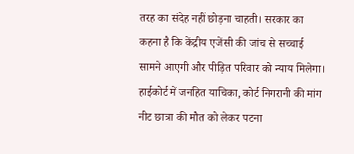तरह का संदेह नहीं छोड़ना चाहती। सरकार का कहना है कि केंद्रीय एजेंसी की जांच से सच्चाई सामने आएगी और पीड़ित परिवार को न्याय मिलेगा।
हाईकोर्ट में जनहित याचिका, कोर्ट निगरानी की मांग
नीट छात्रा की मौत को लेकर पटना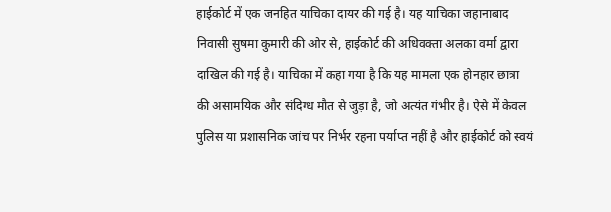हाईकोर्ट में एक जनहित याचिका दायर की गई है। यह याचिका जहानाबाद निवासी सुषमा कुमारी की ओर से, हाईकोर्ट की अधिवक्ता अलका वर्मा द्वारा दाखिल की गई है। याचिका में कहा गया है कि यह मामला एक होनहार छात्रा की असामयिक और संदिग्ध मौत से जुड़ा है, जो अत्यंत गंभीर है। ऐसे में केवल पुलिस या प्रशासनिक जांच पर निर्भर रहना पर्याप्त नहीं है और हाईकोर्ट को स्वयं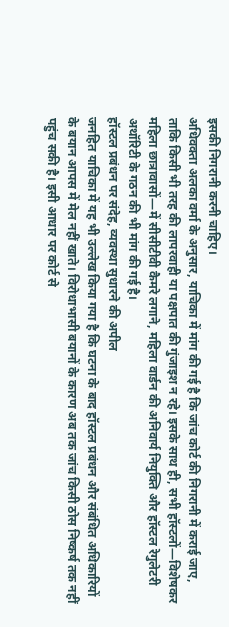इसकी निगरानी करनी चाहिए।
अधिवक्ता अलका वर्मा के अनुसार, याचिका में मांग की गई है कि जांच कोर्ट की निगरानी में कराई जाए, ताकि किसी भी तरह की लापरवाही या पक्षपात की गुंजाइश न रहे। इसके साथ ही, सभी हॉस्टलों—विशेषकर महिला छात्रावासों—में सीसीटीवी कैमरे लगाने, महिला वार्डन की अनिवार्य नियुक्ति और हॉस्टल रेगुलेटरी अथॉरिटी के गठन की भी मांग की गई है।
हॉस्टल प्रबंधन पर संदेह, व्यवस्था सुधारने की अपील
जनहित याचिका में यह भी उल्लेख किया गया है कि घटना के बाद हॉस्टल प्रबंधन और संबंधित अधिकारियों के बयान आपस में मेल नहीं खाते। विरोधाभासी बयानों के कारण अब तक जांच किसी ठोस निष्कर्ष तक नहीं पहुंच सकी है। इसी आधार पर कोर्ट से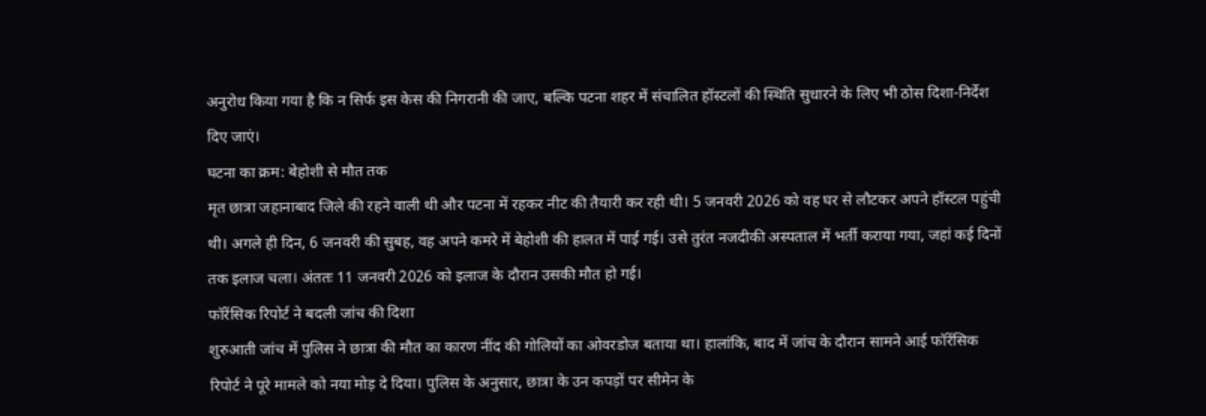अनुरोध किया गया है कि न सिर्फ इस केस की निगरानी की जाए, बल्कि पटना शहर में संचालित हॉस्टलों की स्थिति सुधारने के लिए भी ठोस दिशा-निर्देश दिए जाएं।
घटना का क्रम: बेहोशी से मौत तक
मृत छात्रा जहानाबाद जिले की रहने वाली थी और पटना में रहकर नीट की तैयारी कर रही थी। 5 जनवरी 2026 को वह घर से लौटकर अपने हॉस्टल पहुंची थी। अगले ही दिन, 6 जनवरी की सुबह, वह अपने कमरे में बेहोशी की हालत में पाई गई। उसे तुरंत नजदीकी अस्पताल में भर्ती कराया गया, जहां कई दिनों तक इलाज चला। अंततः 11 जनवरी 2026 को इलाज के दौरान उसकी मौत हो गई।
फॉरेंसिक रिपोर्ट ने बदली जांच की दिशा
शुरुआती जांच में पुलिस ने छात्रा की मौत का कारण नींद की गोलियों का ओवरडोज बताया था। हालांकि, बाद में जांच के दौरान सामने आई फॉरेंसिक रिपोर्ट ने पूरे मामले को नया मोड़ दे दिया। पुलिस के अनुसार, छात्रा के उन कपड़ों पर सीमेन के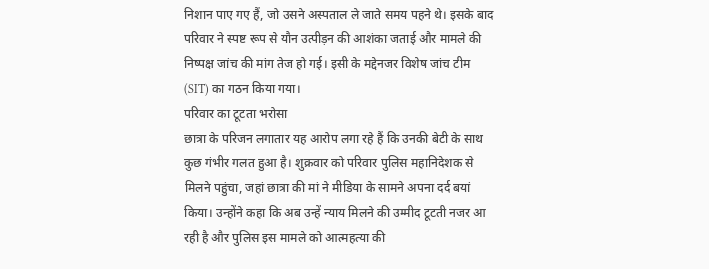निशान पाए गए हैं, जो उसने अस्पताल ले जाते समय पहने थे। इसके बाद परिवार ने स्पष्ट रूप से यौन उत्पीड़न की आशंका जताई और मामले की निष्पक्ष जांच की मांग तेज हो गई। इसी के मद्देनजर विशेष जांच टीम (SIT) का गठन किया गया।
परिवार का टूटता भरोसा
छात्रा के परिजन लगातार यह आरोप लगा रहे हैं कि उनकी बेटी के साथ कुछ गंभीर गलत हुआ है। शुक्रवार को परिवार पुलिस महानिदेशक से मिलने पहुंचा, जहां छात्रा की मां ने मीडिया के सामने अपना दर्द बयां किया। उन्होंने कहा कि अब उन्हें न्याय मिलने की उम्मीद टूटती नजर आ रही है और पुलिस इस मामले को आत्महत्या की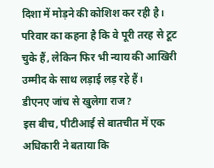दिशा में मोड़ने की कोशिश कर रही है। परिवार का कहना है कि वे पूरी तरह से टूट चुके हैं, लेकिन फिर भी न्याय की आखिरी उम्मीद के साथ लड़ाई लड़ रहे हैं।
डीएनए जांच से खुलेगा राज?
इस बीच, पीटीआई से बातचीत में एक अधिकारी ने बताया कि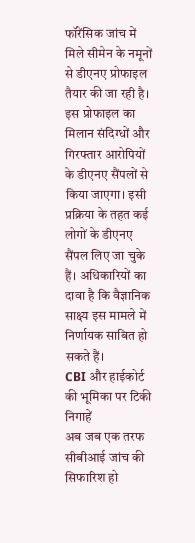फॉरेंसिक जांच में मिले सीमेन के नमूनों से डीएनए प्रोफाइल तैयार की जा रही है। इस प्रोफाइल का मिलान संदिग्धों और गिरफ्तार आरोपियों के डीएनए सैंपलों से किया जाएगा। इसी प्रक्रिया के तहत कई लोगों के डीएनए सैंपल लिए जा चुके हैं। अधिकारियों का दावा है कि वैज्ञानिक साक्ष्य इस मामले में निर्णायक साबित हो सकते हैं।
CBI और हाईकोर्ट की भूमिका पर टिकी निगाहें
अब जब एक तरफ सीबीआई जांच की सिफारिश हो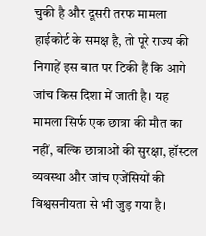चुकी है और दूसरी तरफ मामला हाईकोर्ट के समक्ष है, तो पूरे राज्य की निगाहें इस बात पर टिकी हैं कि आगे जांच किस दिशा में जाती है। यह मामला सिर्फ एक छात्रा की मौत का नहीं, बल्कि छात्राओं की सुरक्षा, हॉस्टल व्यवस्था और जांच एजेंसियों की विश्वसनीयता से भी जुड़ गया है।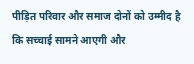पीड़ित परिवार और समाज दोनों को उम्मीद है कि सच्चाई सामने आएगी और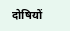दोषियों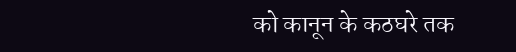को कानून के कठघरे तक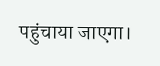पहुंचाया जाएगा।